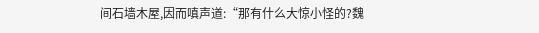间石墙木屋,因而嗔声道:“那有什么大惊小怪的?魏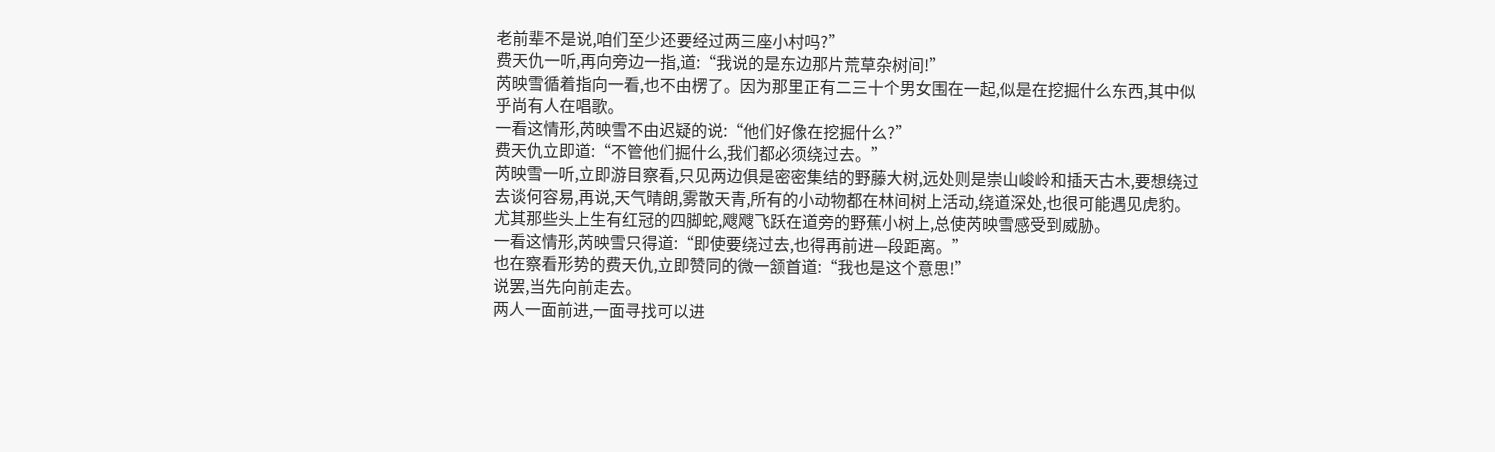老前辈不是说,咱们至少还要经过两三座小村吗?”
费天仇一听,再向旁边一指,道:“我说的是东边那片荒草杂树间!”
芮映雪循着指向一看,也不由楞了。因为那里正有二三十个男女围在一起,似是在挖掘什么东西,其中似乎尚有人在唱歌。
一看这情形,芮映雪不由迟疑的说:“他们好像在挖掘什么?”
费天仇立即道:“不管他们掘什么,我们都必须绕过去。”
芮映雪一听,立即游目察看,只见两边俱是密密集结的野藤大树,远处则是崇山峻岭和插天古木,要想绕过去谈何容易,再说,天气晴朗,雾散天青,所有的小动物都在林间树上活动,绕道深处,也很可能遇见虎豹。
尤其那些头上生有红冠的四脚蛇,飕飕飞跃在道旁的野蕉小树上,总使芮映雪感受到威胁。
一看这情形,芮映雪只得道:“即使要绕过去,也得再前进—段距离。”
也在察看形势的费天仇,立即赞同的微一颔首道:“我也是这个意思!”
说罢,当先向前走去。
两人一面前进,一面寻找可以进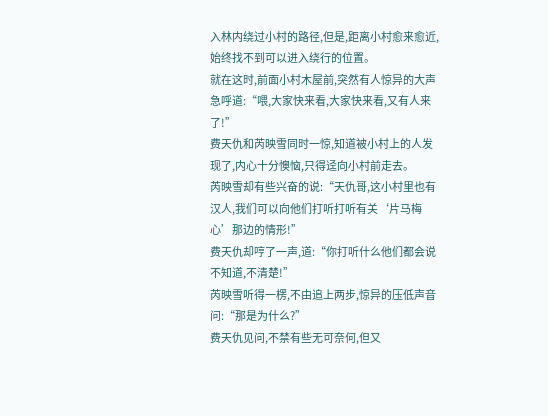入林内绕过小村的路径,但是,距离小村愈来愈近,始终找不到可以进入绕行的位置。
就在这时,前面小村木屋前,突然有人惊异的大声急呼道:“喂,大家快来看,大家快来看,又有人来了!”
费天仇和芮映雪同时一惊,知道被小村上的人发现了,内心十分懊恼,只得迳向小村前走去。
芮映雪却有些兴奋的说:“天仇哥,这小村里也有汉人,我们可以向他们打听打听有关‘片马梅心’那边的情形!”
费天仇却哼了一声,道:“你打听什么他们都会说不知道,不清楚!”
芮映雪听得一楞,不由追上两步,惊异的压低声音问:“那是为什么?”
费天仇见问,不禁有些无可奈何,但又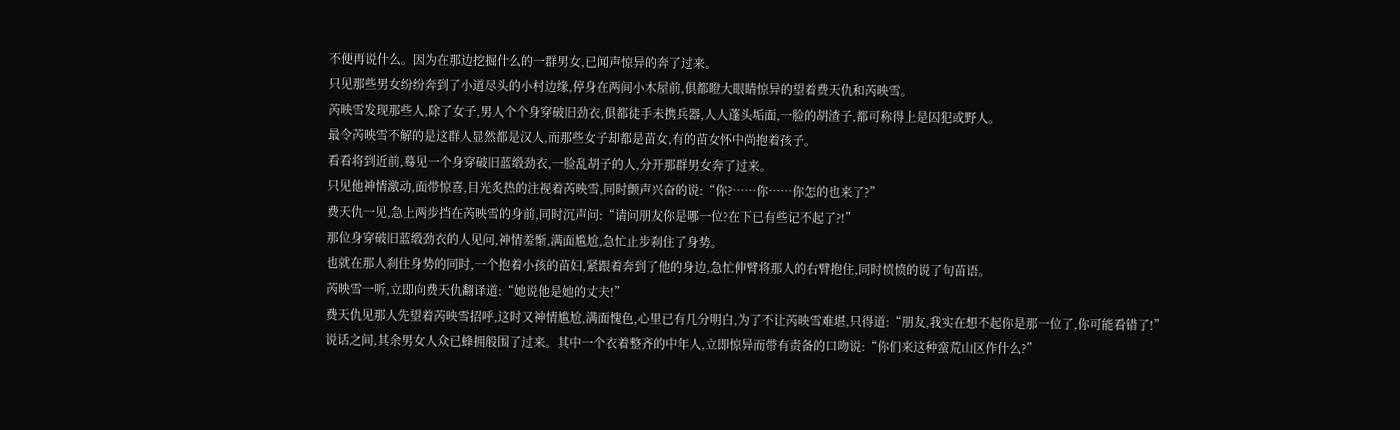不便再说什么。因为在那边挖掘什么的一群男女,已闻声惊异的奔了过来。
只见那些男女纷纷奔到了小道尽头的小村边缘,停身在两间小木屋前,俱都瞪大眼睛惊异的望着费天仇和芮映雪。
芮映雪发现那些人,除了女子,男人个个身穿破旧劲衣,俱都徒手未携兵器,人人蓬头垢面,一脸的胡渣子,都可称得上是囚犯或野人。
最令芮映雪不解的是这群人显然都是汉人,而那些女子却都是苗女,有的苗女怀中尚抱着孩子。
看看将到近前,蓦见一个身穿破旧蓝缎劲衣,一脸乱胡子的人,分开那群男女奔了过来。
只见他神情激动,面带惊喜,目光炙热的注视着芮映雪,同时颤声兴奋的说:“你?……你……你怎的也来了?”
费天仇一见,急上两步挡在芮映雪的身前,同时沉声问:“请问朋友你是哪一位?在下已有些记不起了?!”
那位身穿破旧蓝缎劲衣的人见问,神情羞惭,满面尴尬,急忙止步刹住了身势。
也就在那人刹住身势的同时,一个抱着小孩的苗妇,紧跟着奔到了他的身边,急忙伸臂将那人的右臂抱住,同时愤愤的说了句苗语。
芮映雪一听,立即向费天仇翻译道:“她说他是她的丈夫!”
费天仇见那人先望着芮映雪招呼,这时又神情尴尬,满面愧色,心里已有几分明白,为了不让芮映雪难堪,只得道:“朋友,我实在想不起你是那一位了,你可能看错了!”
说话之间,其余男女人众已蜂拥般围了过来。其中一个衣着整齐的中年人,立即惊异而带有责备的口吻说:“你们来这种蛮荒山区作什么?”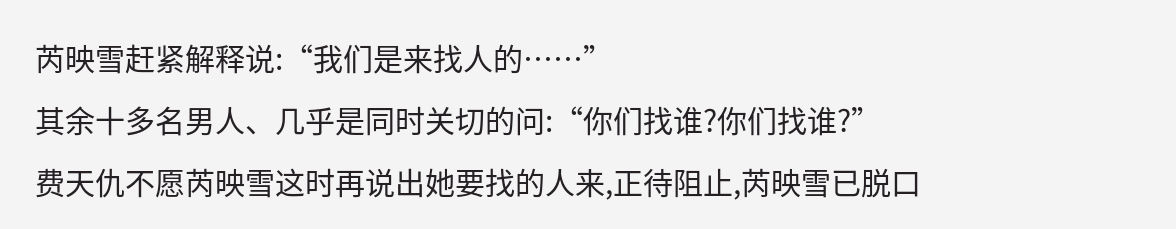芮映雪赶紧解释说:“我们是来找人的……”
其余十多名男人、几乎是同时关切的问:“你们找谁?你们找谁?”
费天仇不愿芮映雪这时再说出她要找的人来,正待阻止,芮映雪已脱口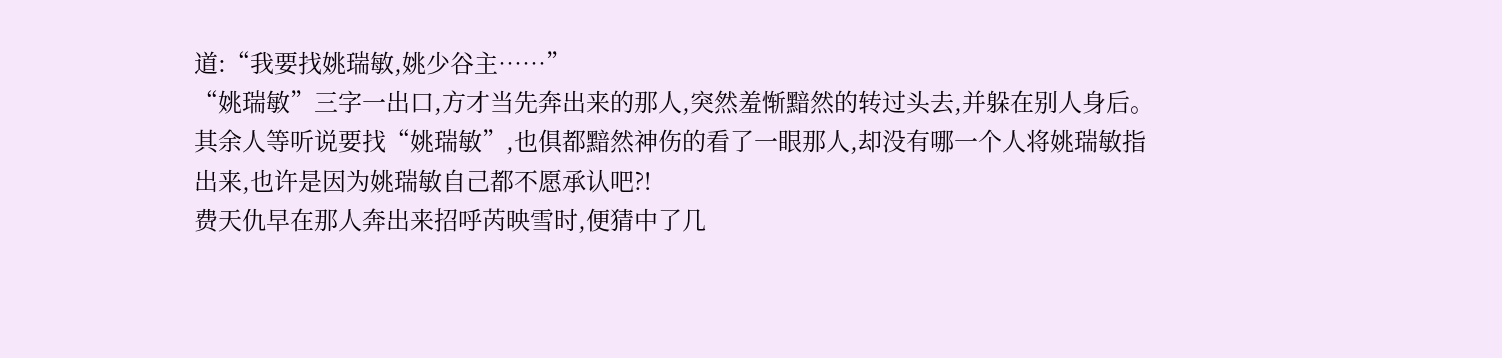道:“我要找姚瑞敏,姚少谷主……”
“姚瑞敏”三字一出口,方才当先奔出来的那人,突然羞惭黯然的转过头去,并躲在别人身后。
其余人等听说要找“姚瑞敏”,也俱都黯然神伤的看了一眼那人,却没有哪一个人将姚瑞敏指出来,也许是因为姚瑞敏自己都不愿承认吧?!
费天仇早在那人奔出来招呼芮映雪时,便猜中了几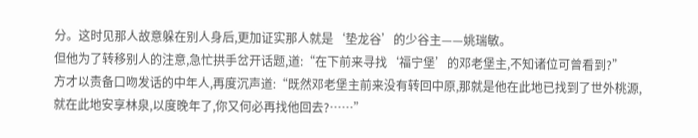分。这时见那人故意躲在别人身后,更加证实那人就是‘垫龙谷’的少谷主——姚瑞敏。
但他为了转移别人的注意,急忙拱手岔开话题,道:“在下前来寻找‘福宁堡’的邓老堡主,不知诸位可曾看到?”
方才以责备口吻发话的中年人,再度沉声道:“既然邓老堡主前来没有转回中原,那就是他在此地已找到了世外桃源,就在此地安享林泉,以度晚年了,你又何必再找他回去?……”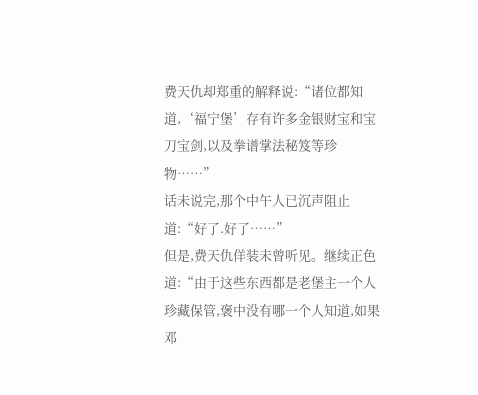费天仇却郑重的解释说:“诸位都知道,‘福宁堡’存有许多金银财宝和宝刀宝剑,以及拳谱掌法秘笈等珍物……”
话未说完,那个中午人已沉声阻止道:“好了.好了……”
但是,费天仇佯装未曾听见。继续正色道:“由于这些东西都是老堡主一个人珍藏保管,褒中没有哪一个人知道,如果邓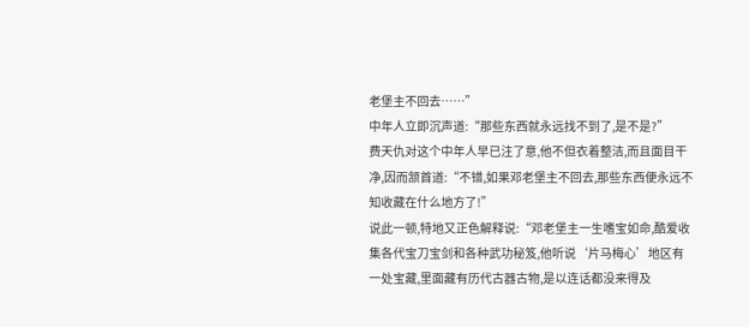老堡主不回去……”
中年人立即沉声道:“那些东西就永远找不到了,是不是?”
费天仇对这个中年人早已注了意,他不但衣着整洁,而且面目干净,因而颔首道:“不错,如果邓老堡主不回去,那些东西便永远不知收藏在什么地方了!”
说此一顿,特地又正色解释说:“邓老堡主一生嗜宝如命,酷爱收集各代宝刀宝剑和各种武功秘笈,他听说‘片马梅心’地区有一处宝藏,里面藏有历代古器古物,是以连话都没来得及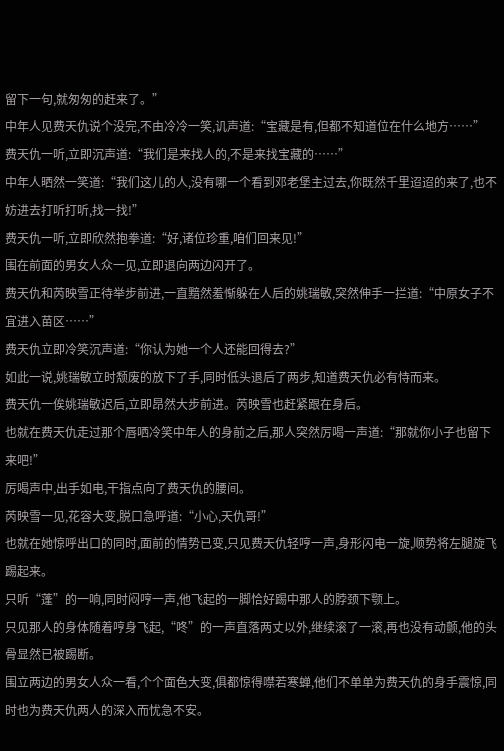留下一句,就匆匆的赶来了。”
中年人见费天仇说个没完,不由冷冷一笑,讥声道:“宝藏是有,但都不知道位在什么地方……”
费天仇一听,立即沉声道:“我们是来找人的,不是来找宝藏的……”
中年人晒然一笑道:“我们这儿的人,没有哪一个看到邓老堡主过去,你既然千里迢迢的来了,也不妨进去打听打听,找一找!”
费天仇一听,立即欣然抱拳道:“好,诸位珍重,咱们回来见!”
围在前面的男女人众一见,立即退向两边闪开了。
费天仇和芮映雪正待举步前进,一直黯然羞惭躲在人后的姚瑞敏,突然伸手一拦道:“中原女子不宜进入苗区……”
费天仇立即冷笑沉声道:“你认为她一个人还能回得去?”
如此一说,姚瑞敏立时颓废的放下了手,同时低头退后了两步,知道费天仇必有恃而来。
费天仇一俟姚瑞敏迟后,立即昂然大步前进。芮映雪也赶紧跟在身后。
也就在费天仇走过那个唇哂冷笑中年人的身前之后,那人突然厉喝一声道:“那就你小子也留下来吧!”
厉喝声中,出手如电,干指点向了费天仇的腰间。
芮映雪一见,花容大变,脱口急呼道:“小心,天仇哥!”
也就在她惊呼出口的同时,面前的情势已变,只见费天仇轻哼一声,身形闪电一旋,顺势将左腿旋飞踢起来。
只听“蓬”的一响,同时闷哼一声,他飞起的一脚恰好踢中那人的脖颈下颚上。
只见那人的身体随着哼身飞起,“咚”的一声直落两丈以外,继续滚了一滚,再也没有动颤,他的头骨显然已被踢断。
围立两边的男女人众一看,个个面色大变,俱都惊得噤若寒蝉,他们不单单为费天仇的身手震惊,同时也为费天仇两人的深入而忧急不安。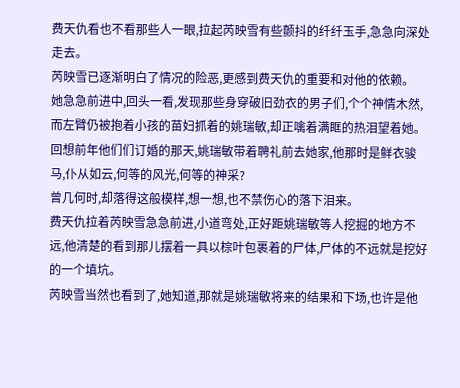费天仇看也不看那些人一眼,拉起芮映雪有些颤抖的纤纤玉手,急急向深处走去。
芮映雪已逐渐明白了情况的险恶,更感到费天仇的重要和对他的依赖。
她急急前进中,回头一看,发现那些身穿破旧劲衣的男子们,个个神情木然,而左臂仍被抱着小孩的苗妇抓着的姚瑞敏,却正噙着满眶的热泪望着她。
回想前年他们们订婚的那天,姚瑞敏带着聘礼前去她家,他那时是鲜衣骏马,仆从如云,何等的风光,何等的神采?
曾几何时,却落得这般模样,想一想,也不禁伤心的落下泪来。
费天仇拉着芮映雪急急前进,小道弯处,正好距姚瑞敏等人挖掘的地方不远,他清楚的看到那儿摆着一具以棕叶包裹着的尸体,尸体的不远就是挖好的一个填坑。
芮映雪当然也看到了,她知道,那就是姚瑞敏将来的结果和下场,也许是他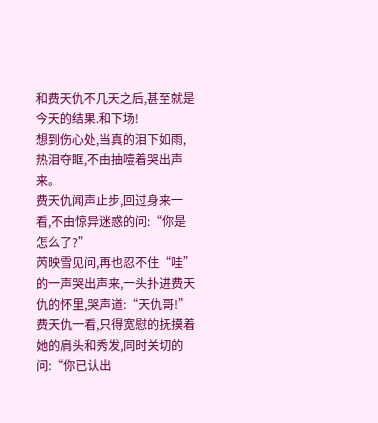和费天仇不几天之后,甚至就是今天的结果.和下场!
想到伤心处,当真的泪下如雨,热泪夺眶,不由抽噎着哭出声来。
费天仇闻声止步,回过身来一看,不由惊异迷惑的问:“你是怎么了?”
芮映雪见问,再也忍不住“哇”的一声哭出声来,一头扑进费天仇的怀里,哭声道:“天仇哥!”
费天仇一看,只得宽慰的抚摸着她的肩头和秀发,同时关切的问:“你已认出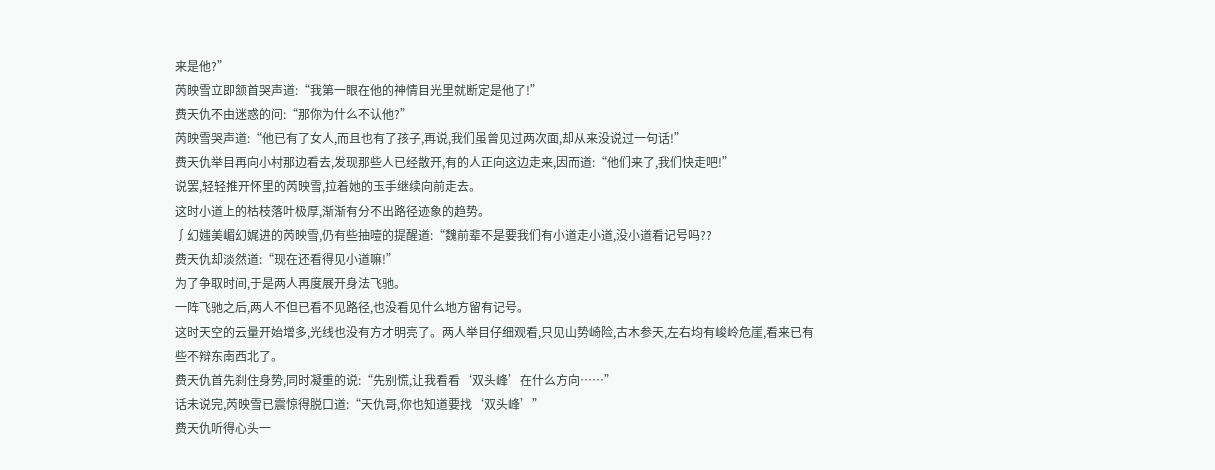来是他?”
芮映雪立即颔首哭声道:“我第一眼在他的神情目光里就断定是他了!”
费天仇不由迷惑的问:“那你为什么不认他?”
芮映雪哭声道:“他已有了女人,而且也有了孩子,再说,我们虽曾见过两次面,却从来没说过一句话!”
费天仇举目再向小村那边看去,发现那些人已经散开,有的人正向这边走来,因而道:“他们来了,我们快走吧!”
说罢,轻轻推开怀里的芮映雪,拉着她的玉手继续向前走去。
这时小道上的枯枝落叶极厚,渐渐有分不出路径迹象的趋势。
∫幻媸美嵋幻娓进的芮映雪,仍有些抽噎的提醒道:“魏前辈不是要我们有小道走小道,没小道看记号吗??
费天仇却淡然道:“现在还看得见小道嘛!”
为了争取时间,于是两人再度展开身法飞驰。
一阵飞驰之后,两人不但已看不见路径,也没看见什么地方留有记号。
这时天空的云量开始增多,光线也没有方才明亮了。两人举目仔细观看,只见山势崎险,古木参天,左右均有峻岭危崖,看来已有些不辩东南西北了。
费天仇首先刹住身势,同时凝重的说:“先别慌,让我看看‘双头峰’在什么方向……”
话未说完,芮映雪已震惊得脱口道:“天仇哥,你也知道要找‘双头峰’”
费天仇听得心头一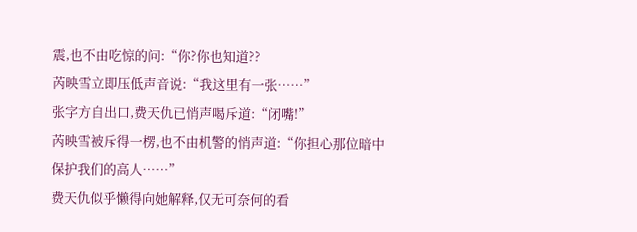震,也不由吃惊的问:“你?你也知道??
芮映雪立即压低声音说:“我这里有一张……”
张字方自出口,费天仇已悄声喝斥道:“闭嘴!”
芮映雪被斥得一楞,也不由机警的悄声道:“你担心那位暗中保护我们的高人……”
费天仇似乎懒得向她解释,仅无可奈何的看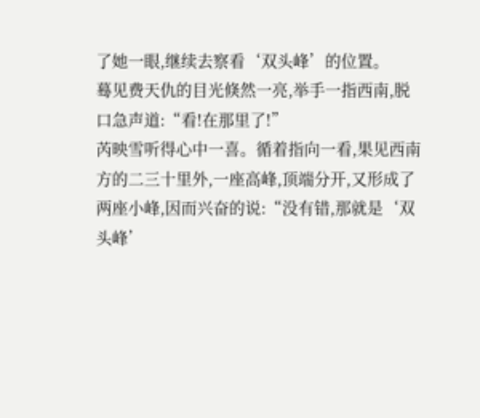了她一眼,继续去察看‘双头峰’的位置。
蓦见费天仇的目光倏然一亮,举手一指西南,脱口急声道:“看!在那里了!”
芮映雪听得心中一喜。循着指向一看,果见西南方的二三十里外,一座高峰,顶端分开,又形成了两座小峰,因而兴奋的说:“没有错,那就是‘双头峰’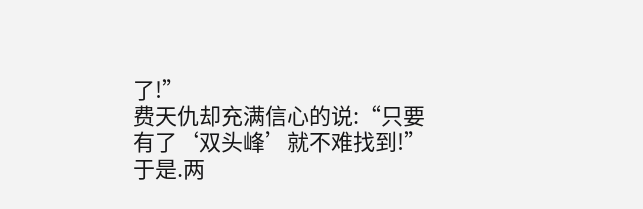了!”
费天仇却充满信心的说:“只要有了‘双头峰’就不难找到!”
于是.两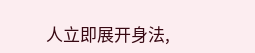人立即展开身法,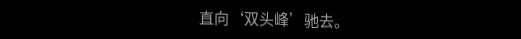直向‘双头峰’驰去。